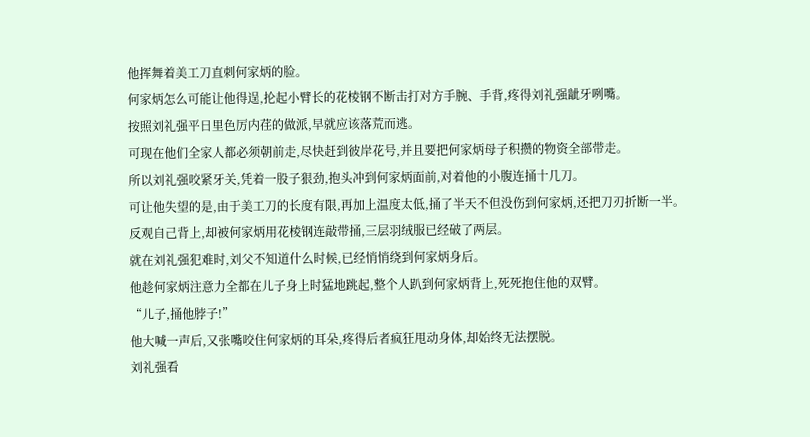他挥舞着美工刀直刺何家炳的脸。
何家炳怎么可能让他得逞,抡起小臂长的花棱钢不断击打对方手腕、手背,疼得刘礼强龇牙咧嘴。
按照刘礼强平日里色厉内荏的做派,早就应该落荒而逃。
可现在他们全家人都必须朝前走,尽快赶到彼岸花号,并且要把何家炳母子积攒的物资全部带走。
所以刘礼强咬紧牙关,凭着一股子狠劲,抱头冲到何家炳面前,对着他的小腹连捅十几刀。
可让他失望的是,由于美工刀的长度有限,再加上温度太低,捅了半天不但没伤到何家炳,还把刀刃折断一半。
反观自己背上,却被何家炳用花棱钢连敲带捅,三层羽绒服已经破了两层。
就在刘礼强犯难时,刘父不知道什么时候,已经悄悄绕到何家炳身后。
他趁何家炳注意力全都在儿子身上时猛地跳起,整个人趴到何家炳背上,死死抱住他的双臂。
“儿子,捅他脖子!”
他大喊一声后,又张嘴咬住何家炳的耳朵,疼得后者疯狂甩动身体,却始终无法摆脱。
刘礼强看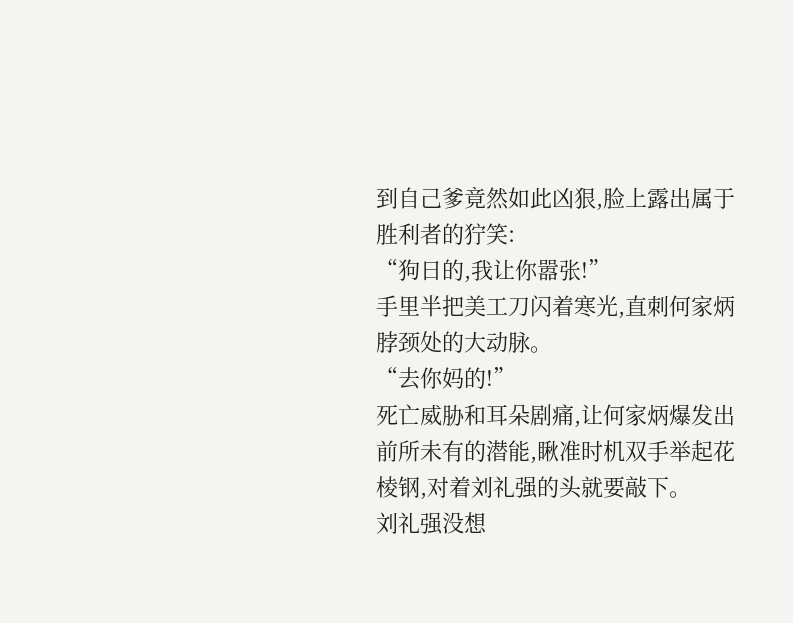到自己爹竟然如此凶狠,脸上露出属于胜利者的狞笑:
“狗日的,我让你嚣张!”
手里半把美工刀闪着寒光,直刺何家炳脖颈处的大动脉。
“去你妈的!”
死亡威胁和耳朵剧痛,让何家炳爆发出前所未有的潜能,瞅准时机双手举起花棱钢,对着刘礼强的头就要敲下。
刘礼强没想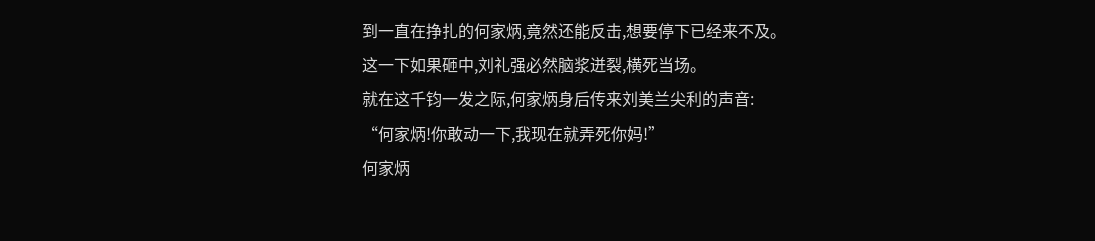到一直在挣扎的何家炳,竟然还能反击,想要停下已经来不及。
这一下如果砸中,刘礼强必然脑浆迸裂,横死当场。
就在这千钧一发之际,何家炳身后传来刘美兰尖利的声音:
“何家炳!你敢动一下,我现在就弄死你妈!”
何家炳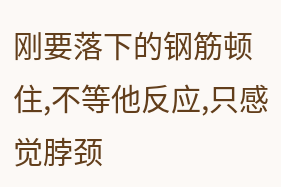刚要落下的钢筋顿住,不等他反应,只感觉脖颈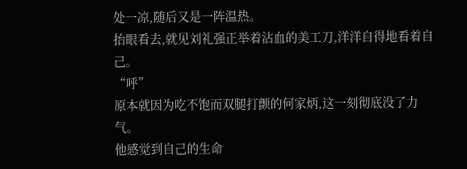处一凉,随后又是一阵温热。
抬眼看去,就见刘礼强正举着沾血的美工刀,洋洋自得地看着自己。
“呼”
原本就因为吃不饱而双腿打颤的何家炳,这一刻彻底没了力气。
他感觉到自己的生命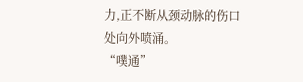力,正不断从颈动脉的伤口处向外喷涌。
“噗通”